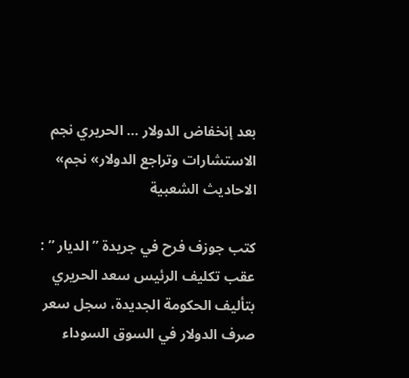بعد إنخفاض الدولار … الحريري نجم الاستشارات وتراجع الدولار» نجم» الاحاديث الشعبية

كتب جوزف فرح في جريدة ” الديار ” :
عقب تكليف الرئيس سعد الحريري بتأليف الحكومة الجديدة، سجل سعر صرف الدولار في السوق السوداء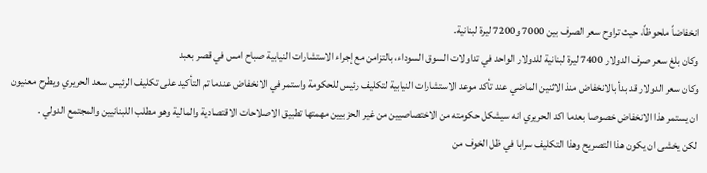انخفاضاً ملحوظاً، حيث تراوح سعر الصرف بين 7000 و7200 ليرة لبنانية.
وكان بلغ سعر صرف الدولار 7400 ليرة لبنانية للدولار الواحد في تداولات السوق السوداء، بالتزامن مع إجراء الاستشارات النيابية صباح امس في قصر بعبد
وكان سعر الدولار قد بدأ بالانخفاض منذ الاثنين الماضي عند تأكد موعد الاستشارات النيابية لتكليف رئيس للحكومة واستمر في الانخفاض عندما تم التأكيد على تكليف الرئيس سعد الحريري ويطرح معنيون ان يستمر هذا الانخفاض خصوصا بعدما اكد الحريري انه سيشكل حكومته من الاختصاصيين من غير الحزبيين مهمتها تطبيق الاصلاحات الاقتصادية والمالية وهو مطلب اللبنانيين والمجتمع الدولي .
لكن يخشى ان يكون هذا التصريح وهذا التكليف سرابا في ظل الخوف من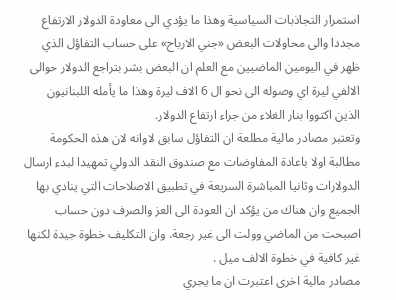استمرار التجاذبات السياسية وهذا ما يؤدي الى معاودة الدولار الارتفاع مجددا والى محاولات البعض «جني الارباح» على حساب التفاؤل الذي ظهر في اليومين الماضيين مع العلم ان البعض بشر بتراجع الدولار حوالى الالفي ليرة اي وصوله الى نحو ال 6 الاف ليرة وهذا ما يأمله اللبنانيون الذين اكتووا بنار الغلاء من جراء ارتفاع الدولار.
وتعتبر مصادر مالية مطلعة ان التفاؤل سابق لاوانه لان هذه الحكومة مطالبة اولا باعادة المفاوضات مع صندوق النقد الدولي تمهيدا لبدء ارسال الدولارات وثانيا المباشرة السريعة في تطبيق الاصلاحات التي ينادي بها الجميع وان هناك من يؤكد ان العودة الى العز والصرف دون حساب اصبحت من الماضي وولت الى غير رجعة. وان التكليف خطوة جيدة لكنها غير كافية في خطوة الالف ميل .
مصادر مالية اخرى اعتبرت ان ما يجري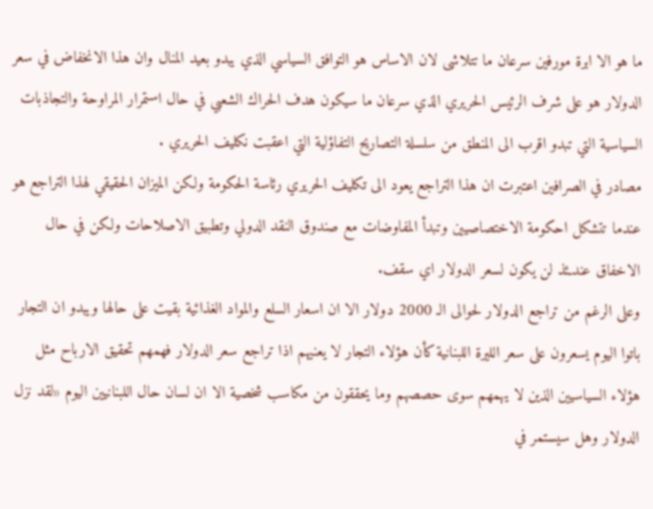ما هو الا ابرة مورفين سرعان ما تتلاشى لان الاساس هو التوافق السياسي الذي يبدو بعيد المنال وان هذا الانخفاض في سعر الدولار هو على شرف الرئيس الحريري الذي سرعان ما سيكون هدف الحراك الشعبي في حال استمرار المراوحة والتجاذبات السياسية التي تبدو اقرب الى المنطق من سلسلة التصاريح التفاؤلية التي اعقبت نكليف الحريري .
مصادر في الصرافين اعتبرت ان هذا التراجع يعود الى تكليف الحريري رئاسة الحكومة ولكن الميزان الحقيقي لهذا التراجع هو عندما تتشكل احكومة الاختصاصيين وتبدأ المفاوضات مع صندوق النقد الدولي وتطبيق الاصلاحات ولكن في حال الاخفاق عندـئذ لن يكون لسعر الدولار اي سقف.
وعلى الرغم من تراجع الدولار لحوالى الـ 2000 دولار الا ان اسعار السلع والمواد الغذائية بقيت على حالها ويبدو ان التجار باتوا اليوم يسعرون على سعر الليرة اللبنانية كأن هؤلاء التجار لا يعنيهم اذا تراجع سعر الدولار فهمهم تحقيق الارباح مثل هؤلاء السياسيين الذين لا يهمهم سوى حصصهم وما يحققون من مكاسب شخصية الا ان لسان حال اللبنانيين اليوم «لقد نزل الدولار وهل سيستمر في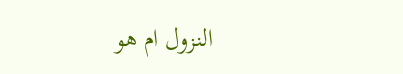النزول ام هو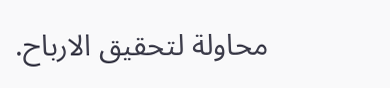محاولة لتحقيق الارباح.